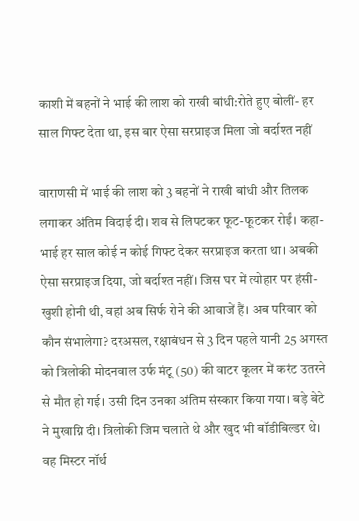काशी में बहनों ने भाई की लाश को राखी बांधी:रोते हुए बोलीं- हर साल गिफ्ट देता था, इस बार ऐसा सरप्राइज मिला जो बर्दाश्त नहीं

वाराणसी में भाई की लाश को 3 बहनों ने राखी बांधी और तिलक लगाकर अंतिम विदाई दी। शव से लिपटकर फूट-फूटकर रोईं। कहा- भाई हर साल कोई न कोई गिफ्ट देकर सरप्राइज करता था। अबकी ऐसा सरप्राइज दिया, जो बर्दाश्त नहीं। जिस घर में त्योहार पर हंसी-खुशी होनी थी, वहां अब सिर्फ रोने की आवाजें हैं। अब परिवार को कौन संभालेगा? दरअसल, रक्षाबंधन से 3 दिन पहले यानी 25 अगस्त को त्रिलोकी मोदनवाल उर्फ मंटू (50) की वाटर कूलर में करंट उतरने से मौत हो गई। उसी दिन उनका अंतिम संस्कार किया गया। बड़े बेटे ने मुखाग्नि दी। त्रिलोकी जिम चलाते थे और खुद भी बॉडीबिल्डर थे। वह मिस्टर नॉर्थ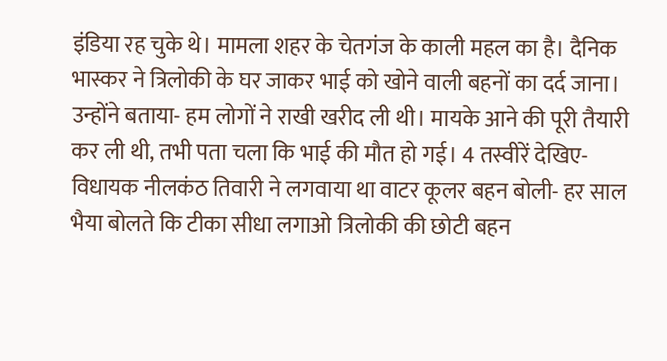इंडिया रह चुके थे। मामला शहर के चेतगंज के काली महल का है। दैनिक भास्कर ने त्रिलोकी के घर जाकर भाई को खोने वाली बहनों का दर्द जाना। उन्होंने बताया- हम लोगों ने राखी खरीद ली थी। मायके आने की पूरी तैयारी कर ली थी, तभी पता चला कि भाई की मौत हो गई। 4 तस्वीरें देखिए- विधायक नीलकंठ तिवारी ने लगवाया था वाटर कूलर बहन बोली- हर साल भैया बोलते कि टीका सीधा लगाओ त्रिलोकी की छोटी बहन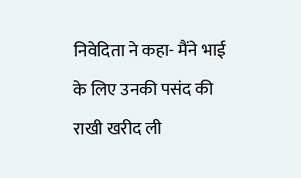निवेदिता ने कहा- मैंने भाई के लिए उनकी पसंद की राखी खरीद ली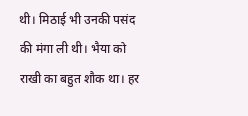थी। मिठाई भी उनकी पसंद की मंगा ली थी। भैया को राखी का बहुत शौक था। हर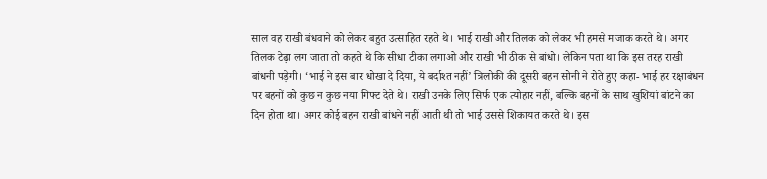साल वह राखी बंधवाने को लेकर बहुत उत्साहित रहते थे। भाई राखी और तिलक को लेकर भी हमसे मजाक करते थे। अगर तिलक टेढ़ा लग जाता तो कहते थे कि सीधा टीका लगाओ और राखी भी ठीक से बांधो। लेकिन पता था कि इस तरह राखी बांधनी पड़ेगी। ‘भाई ने इस बार धोखा दे दिया, ये बर्दाश्त नहीं’ त्रिलोकी की दूसरी बहन सोनी ने रोते हुए कहा- भाई हर रक्षाबंधन पर बहनों को कुछ न कुछ नया गिफ्ट देते थे। राखी उनके लिए सिर्फ एक त्योहार नहीं, बल्कि बहनों के साथ खुशियां बांटने का दिन होता था। अगर कोई बहन राखी बांधने नहीं आती थी तो भाई उससे शिकायत करते थे। इस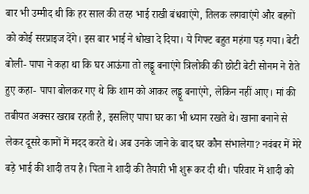बार भी उम्मीद थी कि हर साल की तरह भाई राखी बंधवाएंगे, तिलक लगवाएंगे और बहनों को कोई सरप्राइज देंगे। इस बार भाई ने धोखा दे दिया। ये गिफ्ट बहुत महंगा पड़ गया। बेटी बोली- पापा ने कहा था कि घर आऊंगा तो लड्डू बनाएंगे त्रिलोकी की छोटी बेटी सोनम ने रोते हुए कहा- पापा बोलकर गए थे कि शाम को आकर लड्डू बनाएंगे, लेकिन नहीं आए। मां की तबीयत अक्सर खराब रहती है, इसलिए पापा घर का भी ध्यान रखते थे। खाना बनाने से लेकर दूसरे कामों में मदद करते थे। अब उनके जाने के बाद घर कौन संभालेगा? नवंबर में मेरे बड़े भाई की शादी तय है। पिता ने शादी की तैयारी भी शुरू कर दी थी। परिवार में शादी को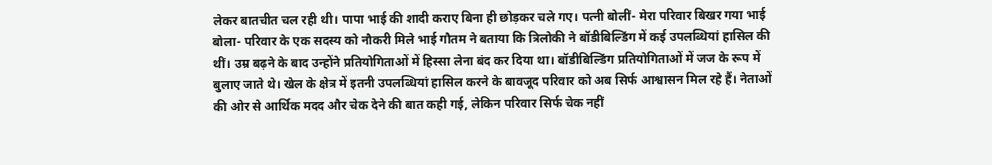लेकर बातचीत चल रही थी। पापा भाई की शादी कराए बिना ही छोड़कर चले गए। पत्नी बोलीं- मेरा परिवार बिखर गया भाई बोला- परिवार के एक सदस्य को नौकरी मिले भाई गौतम ने बताया कि त्रिलोकी ने बॉडीबिल्डिंग में कई उपलब्धियां हासिल की थीं। उम्र बढ़ने के बाद उन्होंने प्रतियोगिताओं में हिस्सा लेना बंद कर दिया था। बॉडीबिल्डिंग प्रतियोगिताओं में जज के रूप में बुलाए जाते थे। खेल के क्षेत्र में इतनी उपलब्धियां हासिल करने के बावजूद परिवार को अब सिर्फ आश्वासन मिल रहे हैं। नेताओं की ओर से आर्थिक मदद और चेक देने की बात कही गई, लेकिन परिवार सिर्फ चेक नहीं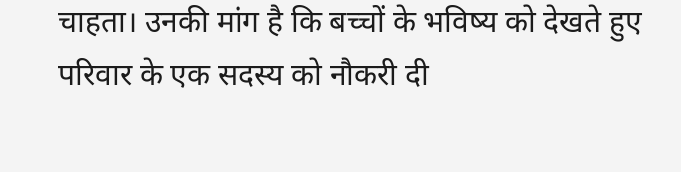चाहता। उनकी मांग है कि बच्चों के भविष्य को देखते हुए परिवार के एक सदस्य को नौकरी दी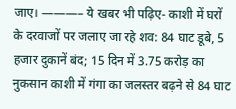जाए। ———– ये खबर भी पढ़िए- काशी में घरों के दरवाजों पर जलाए जा रहे शव: 84 घाट डूबे, 5 हजार दुकानें बंद; 15 दिन में 3.75 करोड़ का नुकसान काशी में गंगा का जलस्तर बढ़ने से 84 घाट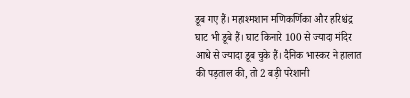डूब गए हैं। महाश्मशान मणिकर्णिका और हरिश्चंद्र घाट भी डूबे हैं। घाट किनारे 100 से ज्यादा मंदिर आधे से ज्यादा डूब चुके हैं। दैनिक भास्कर ने हालात की पड़ताल की, तो 2 बड़ी परेशानी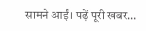सामने आईं। पढ़ें पूरी खबर…